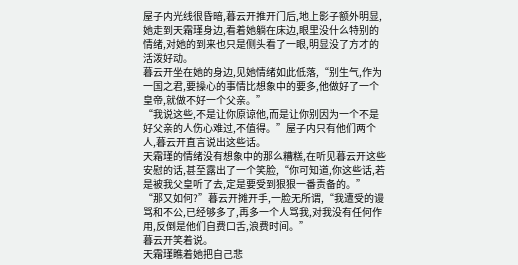屋子内光线很昏暗,暮云开推开门后,地上影子额外明显,她走到天霜瑾身边,看着她躺在床边,眼里没什么特别的情绪,对她的到来也只是侧头看了一眼,明显没了方才的活泼好动。
暮云开坐在她的身边,见她情绪如此低落,“别生气,作为一国之君,要操心的事情比想象中的要多,他做好了一个皇帝,就做不好一个父亲。”
“我说这些,不是让你原谅他,而是让你别因为一个不是好父亲的人伤心难过,不值得。”屋子内只有他们两个人,暮云开直言说出这些话。
天霜瑾的情绪没有想象中的那么糟糕,在听见暮云开这些安慰的话,甚至露出了一个笑脸,“你可知道,你这些话,若是被我父皇听了去,定是要受到狠狠一番责备的。”
“那又如何?”暮云开摊开手,一脸无所谓,“我遭受的谩骂和不公,已经够多了,再多一个人骂我,对我没有任何作用,反倒是他们自费口舌,浪费时间。”
暮云开笑着说。
天霜瑾瞧着她把自己悲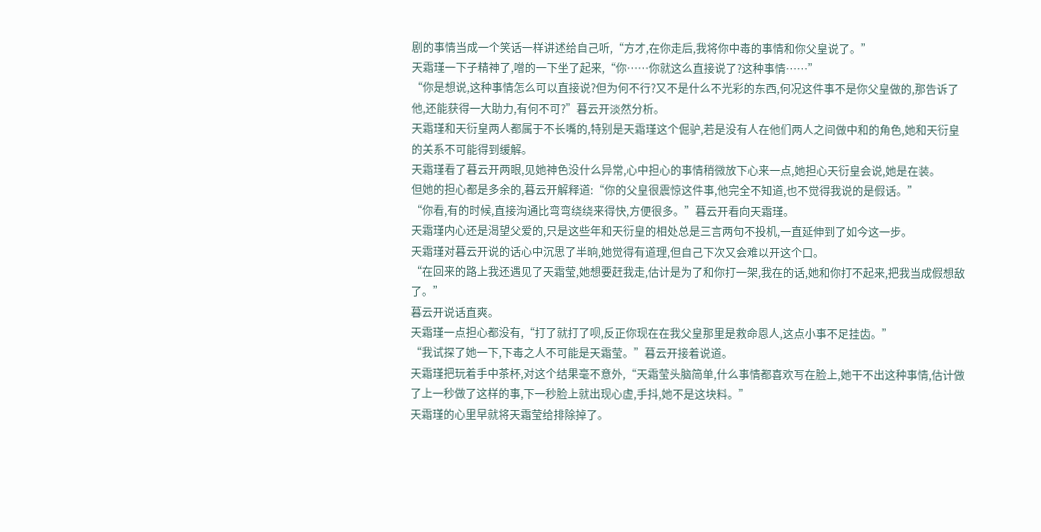剧的事情当成一个笑话一样讲述给自己听,“方才,在你走后,我将你中毒的事情和你父皇说了。”
天霜瑾一下子精神了,噌的一下坐了起来,“你……你就这么直接说了?这种事情……”
“你是想说,这种事情怎么可以直接说?但为何不行?又不是什么不光彩的东西,何况这件事不是你父皇做的,那告诉了他,还能获得一大助力,有何不可?”暮云开淡然分析。
天霜瑾和天衍皇两人都属于不长嘴的,特别是天霜瑾这个倔驴,若是没有人在他们两人之间做中和的角色,她和天衍皇的关系不可能得到缓解。
天霜瑾看了暮云开两眼,见她神色没什么异常,心中担心的事情稍微放下心来一点,她担心天衍皇会说,她是在装。
但她的担心都是多余的,暮云开解释道:“你的父皇很震惊这件事,他完全不知道,也不觉得我说的是假话。”
“你看,有的时候,直接沟通比弯弯绕绕来得快,方便很多。”暮云开看向天霜瑾。
天霜瑾内心还是渴望父爱的,只是这些年和天衍皇的相处总是三言两句不投机,一直延伸到了如今这一步。
天霜瑾对暮云开说的话心中沉思了半晌,她觉得有道理,但自己下次又会难以开这个口。
“在回来的路上我还遇见了天霜莹,她想要赶我走,估计是为了和你打一架,我在的话,她和你打不起来,把我当成假想敌了。”
暮云开说话直爽。
天霜瑾一点担心都没有,“打了就打了呗,反正你现在在我父皇那里是救命恩人,这点小事不足挂齿。”
“我试探了她一下,下毒之人不可能是天霜莹。”暮云开接着说道。
天霜瑾把玩着手中茶杯,对这个结果毫不意外,“天霜莹头脑简单,什么事情都喜欢写在脸上,她干不出这种事情,估计做了上一秒做了这样的事,下一秒脸上就出现心虚,手抖,她不是这块料。”
天霜瑾的心里早就将天霜莹给排除掉了。